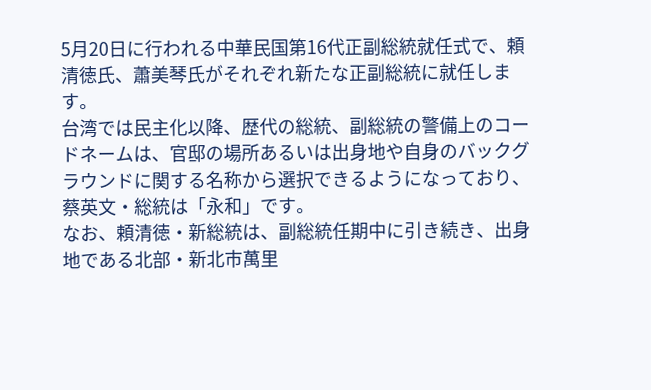5月20日に行われる中華民国第16代正副総統就任式で、頼清徳氏、蕭美琴氏がそれぞれ新たな正副総統に就任します。
台湾では民主化以降、歴代の総統、副総統の警備上のコードネームは、官邸の場所あるいは出身地や自身のバックグラウンドに関する名称から選択できるようになっており、蔡英文・総統は「永和」です。
なお、頼清徳・新総統は、副総統任期中に引き続き、出身地である北部・新北市萬里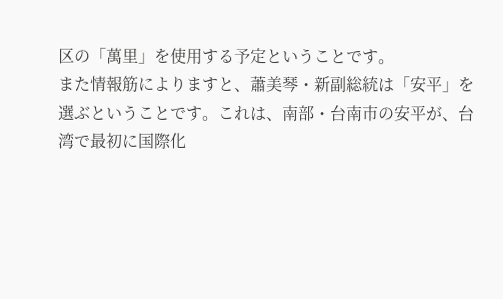区の「萬里」を使用する予定ということです。
また情報筋によりますと、蕭美琴・新副総統は「安平」を選ぶということです。これは、南部・台南市の安平が、台湾で最初に国際化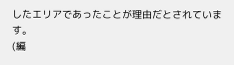したエリアであったことが理由だとされています。
(編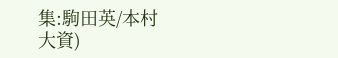集:駒田英/本村大資)